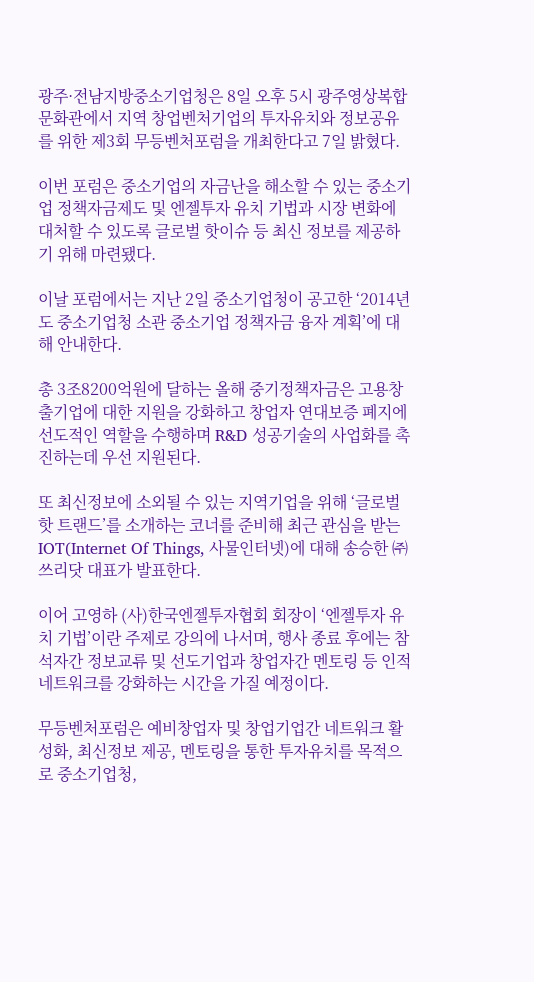광주·전남지방중소기업청은 8일 오후 5시 광주영상복합문화관에서 지역 창업벤처기업의 투자유치와 정보공유를 위한 제3회 무등벤처포럼을 개최한다고 7일 밝혔다.

이번 포럼은 중소기업의 자금난을 해소할 수 있는 중소기업 정책자금제도 및 엔젤투자 유치 기법과 시장 변화에 대처할 수 있도록 글로벌 핫이슈 등 최신 정보를 제공하기 위해 마련됐다.

이날 포럼에서는 지난 2일 중소기업청이 공고한 ‘2014년도 중소기업청 소관 중소기업 정책자금 융자 계획’에 대해 안내한다.

총 3조8200억원에 달하는 올해 중기정책자금은 고용창출기업에 대한 지원을 강화하고 창업자 연대보증 폐지에 선도적인 역할을 수행하며 R&D 성공기술의 사업화를 촉진하는데 우선 지원된다.

또 최신정보에 소외될 수 있는 지역기업을 위해 ‘글로벌 핫 트랜드’를 소개하는 코너를 준비해 최근 관심을 받는 IOT(Internet Of Things, 사물인터넷)에 대해 송승한 ㈜쓰리닷 대표가 발표한다.

이어 고영하 (사)한국엔젤투자협회 회장이 ‘엔젤투자 유치 기법’이란 주제로 강의에 나서며, 행사 종료 후에는 참석자간 정보교류 및 선도기업과 창업자간 멘토링 등 인적 네트워크를 강화하는 시간을 가질 예정이다.

무등벤처포럼은 예비창업자 및 창업기업간 네트워크 활성화, 최신정보 제공, 멘토링을 통한 투자유치를 목적으로 중소기업청,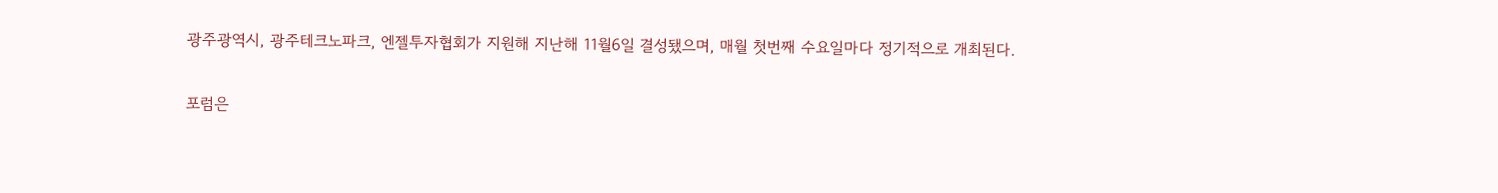광주광역시, 광주테크노파크, 엔젤투자협회가 지원해 지난해 11월6일 결성됐으며, 매월 첫번째 수요일마다 정기적으로 개최된다.

포럼은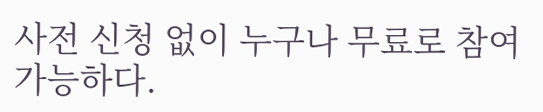사전 신청 없이 누구나 무료로 참여 가능하다.